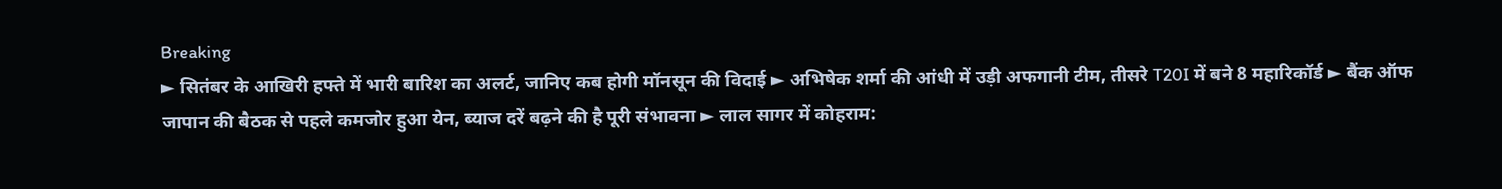Breaking
► सितंबर के आखिरी हफ्ते में भारी बारिश का अलर्ट, जानिए कब होगी मॉनसून की विदाई ► अभिषेक शर्मा की आंधी में उड़ी अफगानी टीम, तीसरे T20I में बने 8 महारिकॉर्ड ► बैंक ऑफ जापान की बैठक से पहले कमजोर हुआ येन, ब्याज दरें बढ़ने की है पूरी संभावना ► लाल सागर में कोहराम: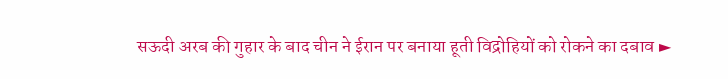सऊदी अरब की गुहार के बाद चीन ने ईरान पर बनाया हूती विद्रोहियों को रोकने का दबाव ►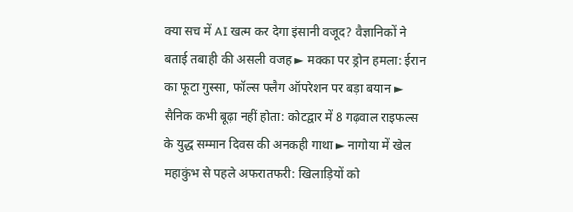क्या सच में AI खत्म कर देगा इंसानी वजूद? वैज्ञानिकों ने बताई तबाही की असली वजह ► मक्का पर ड्रोन हमला: ईरान का फूटा गुस्सा, फॉल्स फ्लैग ऑपरेशन पर बड़ा बयान ► सैनिक कभी बूढ़ा नहीं होता: कोटद्वार में 8 गढ़वाल राइफल्स के युद्ध सम्मान दिवस की अनकही गाथा ► नागोया में खेल महाकुंभ से पहले अफरातफरी: खिलाड़ियों को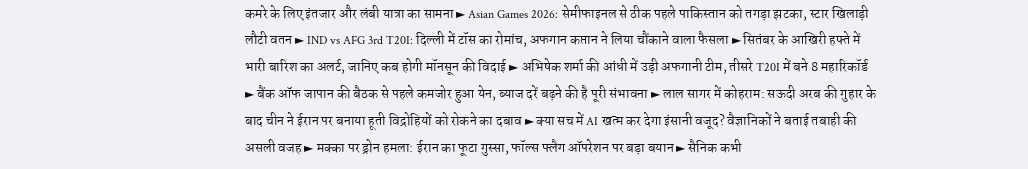कमरे के लिए इंतजार और लंबी यात्रा का सामना ► Asian Games 2026: सेमीफाइनल से ठीक पहले पाकिस्तान को तगड़ा झटका, स्टार खिलाड़ी लौटी वतन ► IND vs AFG 3rd T20I: दिल्ली में टॉस का रोमांच, अफगान कप्तान ने लिया चौंकाने वाला फैसला ► सितंबर के आखिरी हफ्ते में भारी बारिश का अलर्ट, जानिए कब होगी मॉनसून की विदाई ► अभिषेक शर्मा की आंधी में उड़ी अफगानी टीम, तीसरे T20I में बने 8 महारिकॉर्ड ► बैंक ऑफ जापान की बैठक से पहले कमजोर हुआ येन, ब्याज दरें बढ़ने की है पूरी संभावना ► लाल सागर में कोहराम: सऊदी अरब की गुहार के बाद चीन ने ईरान पर बनाया हूती विद्रोहियों को रोकने का दबाव ► क्या सच में AI खत्म कर देगा इंसानी वजूद? वैज्ञानिकों ने बताई तबाही की असली वजह ► मक्का पर ड्रोन हमला: ईरान का फूटा गुस्सा, फॉल्स फ्लैग ऑपरेशन पर बड़ा बयान ► सैनिक कभी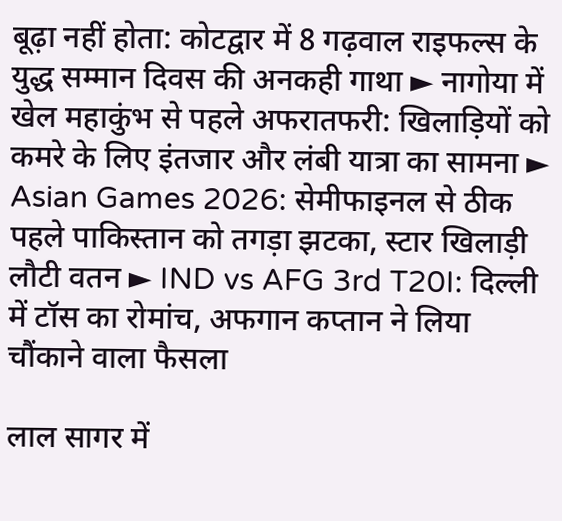बूढ़ा नहीं होता: कोटद्वार में 8 गढ़वाल राइफल्स के युद्ध सम्मान दिवस की अनकही गाथा ► नागोया में खेल महाकुंभ से पहले अफरातफरी: खिलाड़ियों को कमरे के लिए इंतजार और लंबी यात्रा का सामना ► Asian Games 2026: सेमीफाइनल से ठीक पहले पाकिस्तान को तगड़ा झटका, स्टार खिलाड़ी लौटी वतन ► IND vs AFG 3rd T20I: दिल्ली में टॉस का रोमांच, अफगान कप्तान ने लिया चौंकाने वाला फैसला

लाल सागर में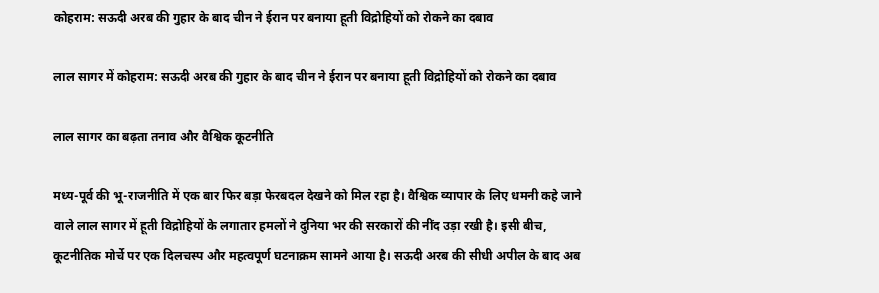कोहराम: सऊदी अरब की गुहार के बाद चीन ने ईरान पर बनाया हूती विद्रोहियों को रोकने का दबाव

लाल सागर में कोहराम: सऊदी अरब की गुहार के बाद चीन ने ईरान पर बनाया हूती विद्रोहियों को रोकने का दबाव

लाल सागर का बढ़ता तनाव और वैश्विक कूटनीति

मध्य-पूर्व की भू-राजनीति में एक बार फिर बड़ा फेरबदल देखने को मिल रहा है। वैश्विक व्यापार के लिए धमनी कहे जाने वाले लाल सागर में हूती विद्रोहियों के लगातार हमलों ने दुनिया भर की सरकारों की नींद उड़ा रखी है। इसी बीच, कूटनीतिक मोर्चे पर एक दिलचस्प और महत्वपूर्ण घटनाक्रम सामने आया है। सऊदी अरब की सीधी अपील के बाद अब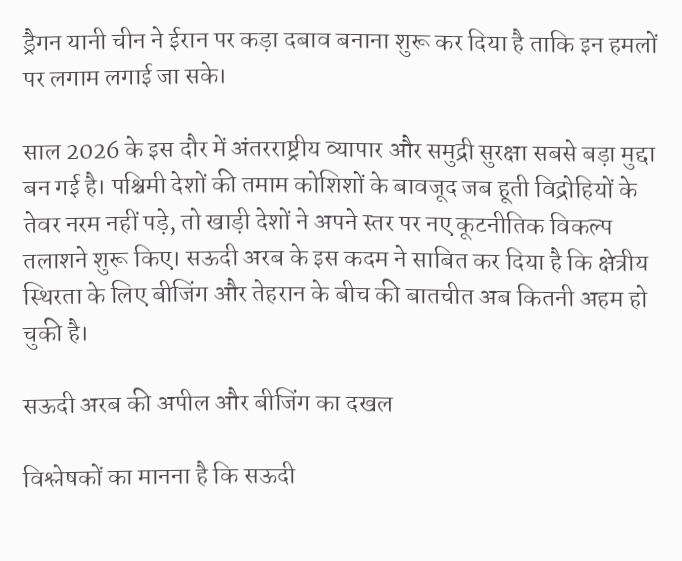ड्रैगन यानी चीन ने ईरान पर कड़ा दबाव बनाना शुरू कर दिया है ताकि इन हमलों पर लगाम लगाई जा सके।

साल 2026 के इस दौर में अंतरराष्ट्रीय व्यापार और समुद्री सुरक्षा सबसे बड़ा मुद्दा बन गई है। पश्चिमी देशों की तमाम कोशिशों के बावजूद जब हूती विद्रोहियों के तेवर नरम नहीं पड़े, तो खाड़ी देशों ने अपने स्तर पर नए कूटनीतिक विकल्प तलाशने शुरू किए। सऊदी अरब के इस कदम ने साबित कर दिया है कि क्षेत्रीय स्थिरता के लिए बीजिंग और तेहरान के बीच की बातचीत अब कितनी अहम हो चुकी है।

सऊदी अरब की अपील और बीजिंग का दखल

विश्लेषकों का मानना है कि सऊदी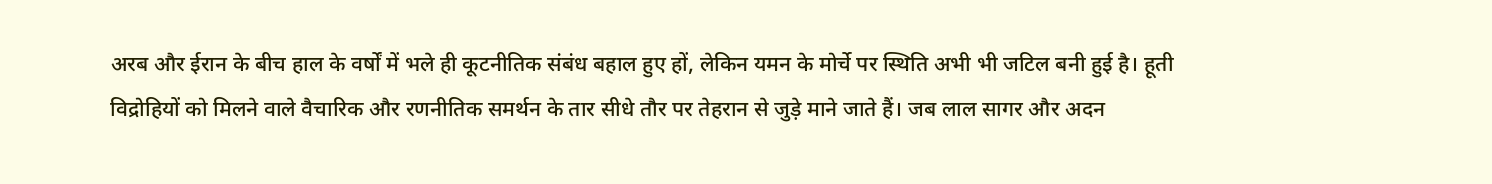अरब और ईरान के बीच हाल के वर्षों में भले ही कूटनीतिक संबंध बहाल हुए हों, लेकिन यमन के मोर्चे पर स्थिति अभी भी जटिल बनी हुई है। हूती विद्रोहियों को मिलने वाले वैचारिक और रणनीतिक समर्थन के तार सीधे तौर पर तेहरान से जुड़े माने जाते हैं। जब लाल सागर और अदन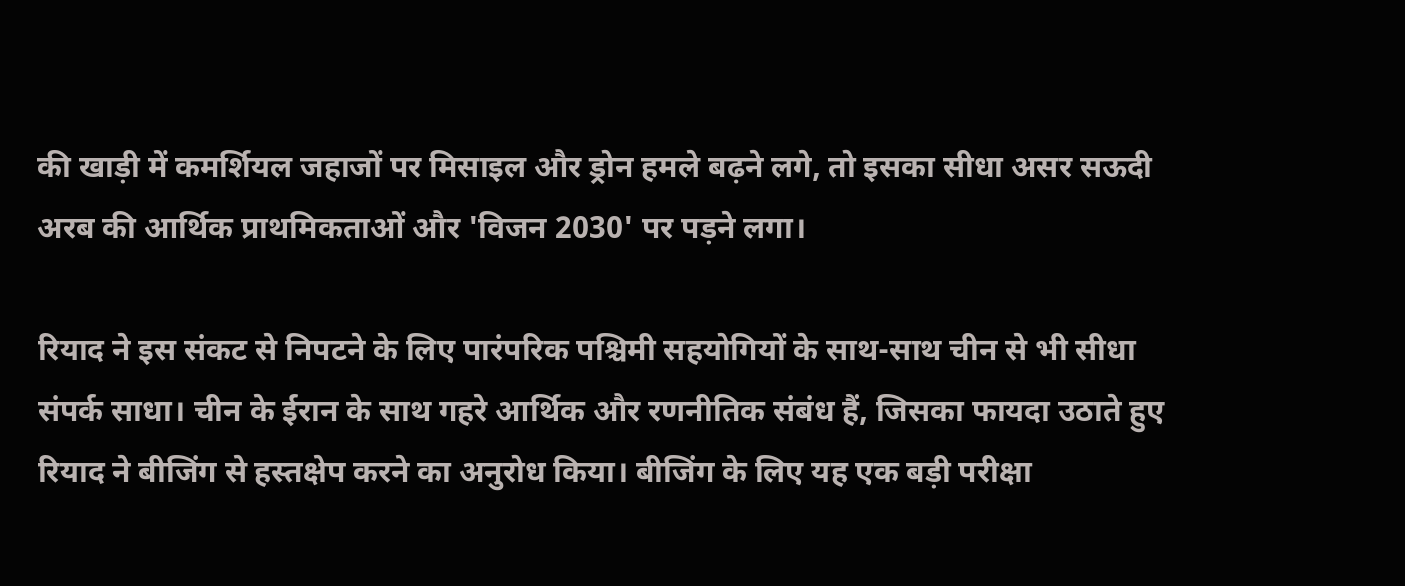की खाड़ी में कमर्शियल जहाजों पर मिसाइल और ड्रोन हमले बढ़ने लगे, तो इसका सीधा असर सऊदी अरब की आर्थिक प्राथमिकताओं और 'विजन 2030' पर पड़ने लगा।

रियाद ने इस संकट से निपटने के लिए पारंपरिक पश्चिमी सहयोगियों के साथ-साथ चीन से भी सीधा संपर्क साधा। चीन के ईरान के साथ गहरे आर्थिक और रणनीतिक संबंध हैं, जिसका फायदा उठाते हुए रियाद ने बीजिंग से हस्तक्षेप करने का अनुरोध किया। बीजिंग के लिए यह एक बड़ी परीक्षा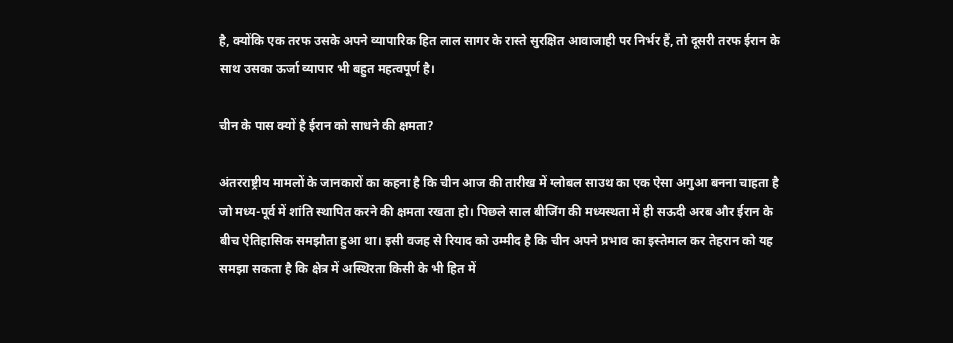है, क्योंकि एक तरफ उसके अपने व्यापारिक हित लाल सागर के रास्ते सुरक्षित आवाजाही पर निर्भर हैं, तो दूसरी तरफ ईरान के साथ उसका ऊर्जा व्यापार भी बहुत महत्वपूर्ण है।

चीन के पास क्यों है ईरान को साधने की क्षमता?

अंतरराष्ट्रीय मामलों के जानकारों का कहना है कि चीन आज की तारीख में ग्लोबल साउथ का एक ऐसा अगुआ बनना चाहता है जो मध्य-पूर्व में शांति स्थापित करने की क्षमता रखता हो। पिछले साल बीजिंग की मध्यस्थता में ही सऊदी अरब और ईरान के बीच ऐतिहासिक समझौता हुआ था। इसी वजह से रियाद को उम्मीद है कि चीन अपने प्रभाव का इस्तेमाल कर तेहरान को यह समझा सकता है कि क्षेत्र में अस्थिरता किसी के भी हित में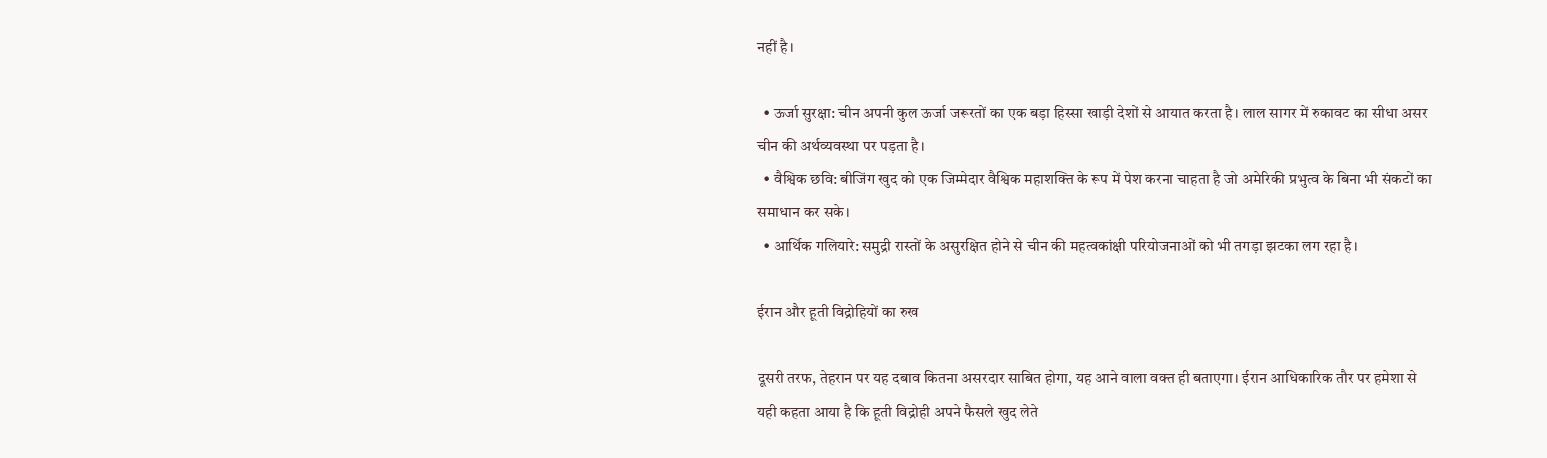नहीं है।

  • ऊर्जा सुरक्षा: चीन अपनी कुल ऊर्जा जरूरतों का एक बड़ा हिस्सा खाड़ी देशों से आयात करता है। लाल सागर में रुकावट का सीधा असर चीन की अर्थव्यवस्था पर पड़ता है।
  • वैश्विक छवि: बीजिंग खुद को एक जिम्मेदार वैश्विक महाशक्ति के रूप में पेश करना चाहता है जो अमेरिकी प्रभुत्व के बिना भी संकटों का समाधान कर सके।
  • आर्थिक गलियारे: समुद्री रास्तों के असुरक्षित होने से चीन की महत्वकांक्षी परियोजनाओं को भी तगड़ा झटका लग रहा है।

ईरान और हूती विद्रोहियों का रुख

दूसरी तरफ, तेहरान पर यह दबाव कितना असरदार साबित होगा, यह आने वाला वक्त ही बताएगा। ईरान आधिकारिक तौर पर हमेशा से यही कहता आया है कि हूती विद्रोही अपने फैसले खुद लेते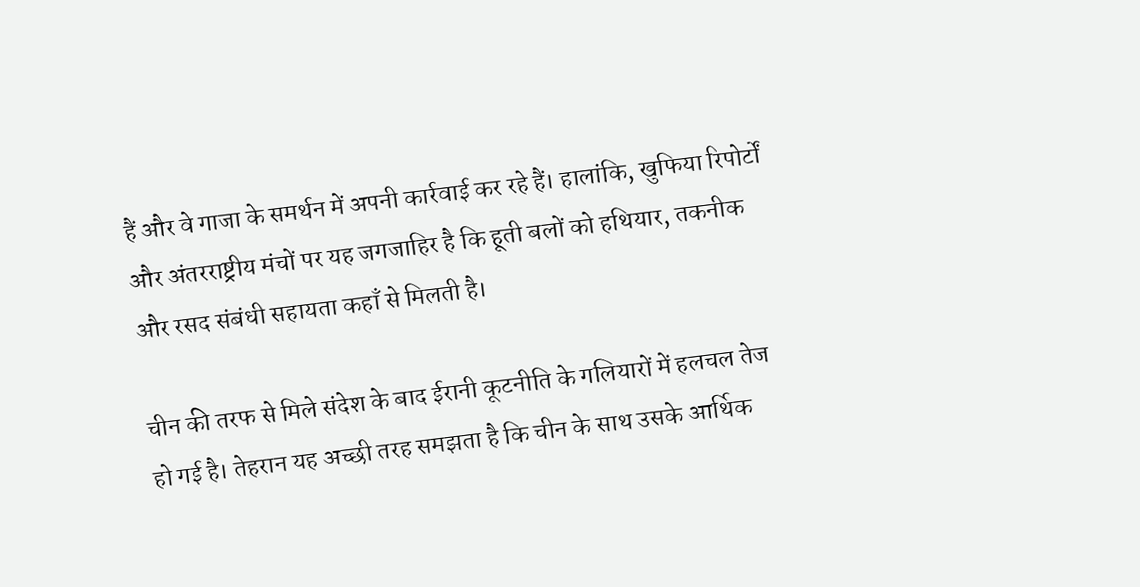हैं और वे गाजा के समर्थन में अपनी कार्रवाई कर रहे हैं। हालांकि, खुफिया रिपोर्टों और अंतरराष्ट्रीय मंचों पर यह जगजाहिर है कि हूती बलों को हथियार, तकनीक और रसद संबंधी सहायता कहाँ से मिलती है।

चीन की तरफ से मिले संदेश के बाद ईरानी कूटनीति के गलियारों में हलचल तेज हो गई है। तेहरान यह अच्छी तरह समझता है कि चीन के साथ उसके आर्थिक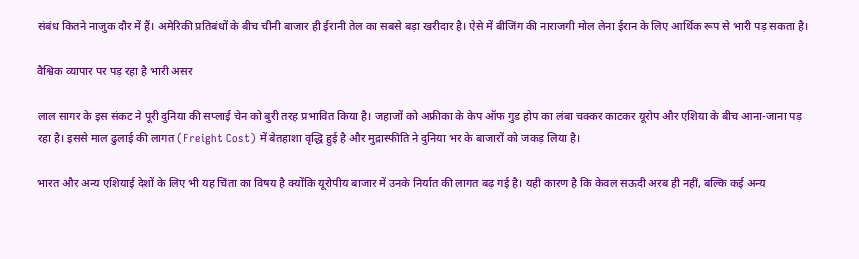संबंध कितने नाजुक दौर में हैं। अमेरिकी प्रतिबंधों के बीच चीनी बाजार ही ईरानी तेल का सबसे बड़ा खरीदार है। ऐसे में बीजिंग की नाराजगी मोल लेना ईरान के लिए आर्थिक रूप से भारी पड़ सकता है।

वैश्विक व्यापार पर पड़ रहा है भारी असर

लाल सागर के इस संकट ने पूरी दुनिया की सप्लाई चेन को बुरी तरह प्रभावित किया है। जहाजों को अफ्रीका के केप ऑफ गुड होप का लंबा चक्कर काटकर यूरोप और एशिया के बीच आना-जाना पड़ रहा है। इससे माल ढुलाई की लागत (Freight Cost) में बेतहाशा वृद्धि हुई है और मुद्रास्फीति ने दुनिया भर के बाजारों को जकड़ लिया है।

भारत और अन्य एशियाई देशों के लिए भी यह चिंता का विषय है क्योंकि यूरोपीय बाजार में उनके निर्यात की लागत बढ़ गई है। यही कारण है कि केवल सऊदी अरब ही नहीं, बल्कि कई अन्य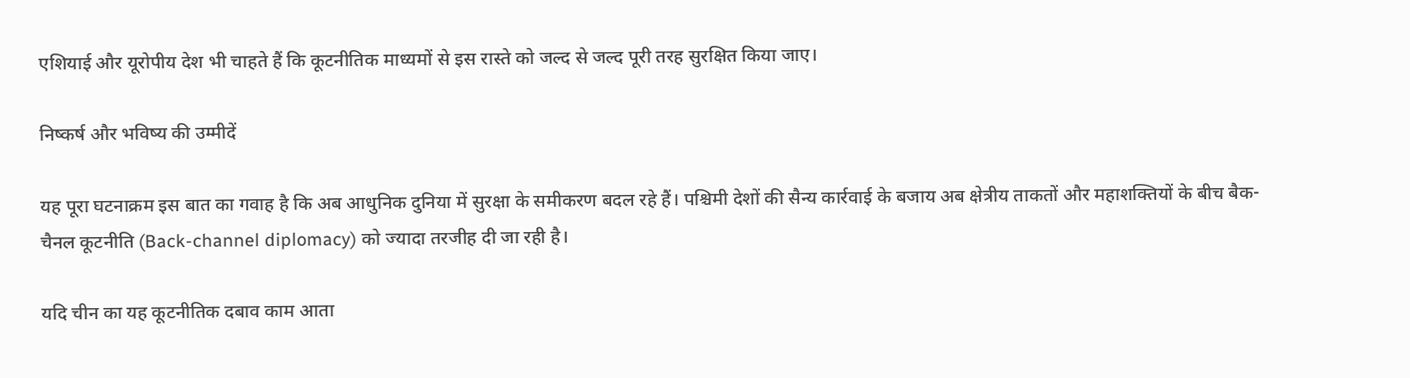एशियाई और यूरोपीय देश भी चाहते हैं कि कूटनीतिक माध्यमों से इस रास्ते को जल्द से जल्द पूरी तरह सुरक्षित किया जाए।

निष्कर्ष और भविष्य की उम्मीदें

यह पूरा घटनाक्रम इस बात का गवाह है कि अब आधुनिक दुनिया में सुरक्षा के समीकरण बदल रहे हैं। पश्चिमी देशों की सैन्य कार्रवाई के बजाय अब क्षेत्रीय ताकतों और महाशक्तियों के बीच बैक-चैनल कूटनीति (Back-channel diplomacy) को ज्यादा तरजीह दी जा रही है।

यदि चीन का यह कूटनीतिक दबाव काम आता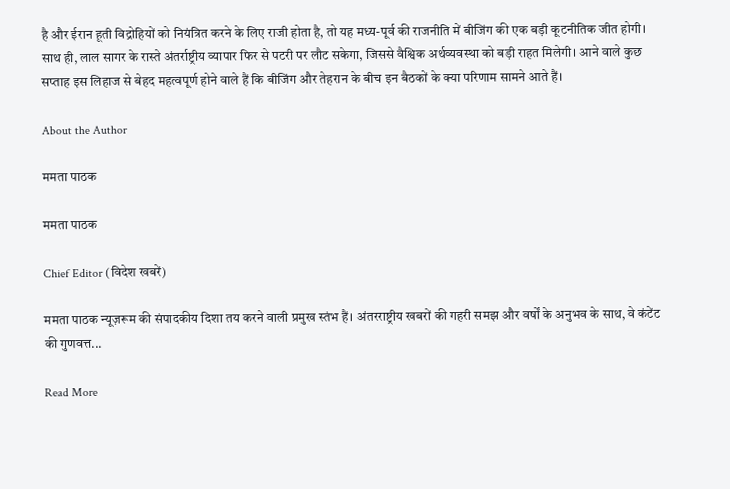है और ईरान हूती विद्रोहियों को नियंत्रित करने के लिए राजी होता है, तो यह मध्य-पूर्व की राजनीति में बीजिंग की एक बड़ी कूटनीतिक जीत होगी। साथ ही, लाल सागर के रास्ते अंतर्राष्ट्रीय व्यापार फिर से पटरी पर लौट सकेगा, जिससे वैश्विक अर्थव्यवस्था को बड़ी राहत मिलेगी। आने वाले कुछ सप्ताह इस लिहाज से बेहद महत्वपूर्ण होने वाले हैं कि बीजिंग और तेहरान के बीच इन बैठकों के क्या परिणाम सामने आते हैं।

About the Author

ममता पाठक

ममता पाठक

Chief Editor (विदेश खबरें)

ममता पाठक न्यूज़रूम की संपादकीय दिशा तय करने वाली प्रमुख स्तंभ हैं। अंतरराष्ट्रीय खबरों की गहरी समझ और वर्षों के अनुभव के साथ, वे कंटेंट की गुणवत्त...

Read More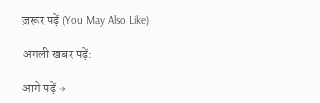ज़रूर पढ़ें (You May Also Like)

अगली खबर पढ़ें:

आगे पढ़ें →